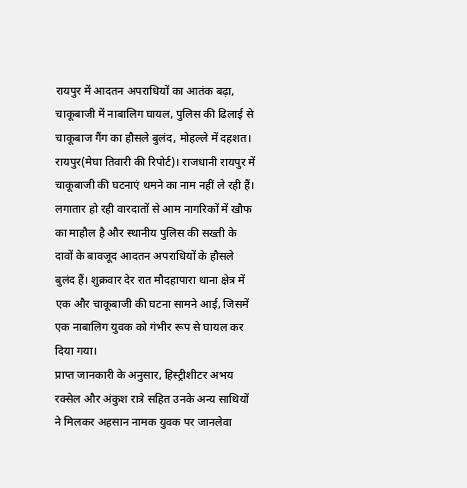रायपुर में आदतन अपराधियों का आतंक बढ़ा, चाकूबाजी में नाबालिग घायल, पुलिस की ढिलाई से चाकूबाज गैंग का हौसले बुलंद, मोहल्ले में दहशत।
रायपुर(मेघा तिवारी की रिपोर्ट)। राजधानी रायपुर में चाकूबाजी की घटनाएं थमने का नाम नहीं ले रही हैं। लगातार हो रही वारदातों से आम नागरिकों में खौफ का माहौल है और स्थानीय पुलिस की सख्ती के दावों के बावजूद आदतन अपराधियों के हौसले बुलंद हैं। शुक्रवार देर रात मौदहापारा थाना क्षेत्र में एक और चाकूबाजी की घटना सामने आई, जिसमें एक नाबालिग युवक को गंभीर रूप से घायल कर दिया गया।
प्राप्त जानकारी के अनुसार, हिस्ट्रीशीटर अभय रक्सेल और अंकुश रात्रे सहित उनके अन्य साथियों ने मिलकर अहसान नामक युवक पर जानलेवा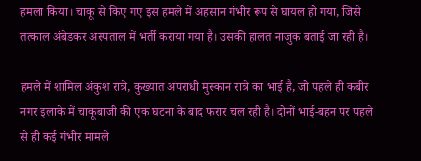हमला किया। चाकू से किए गए इस हमले में अहसान गंभीर रूप से घायल हो गया, जिसे तत्काल अंबेडकर अस्पताल में भर्ती कराया गया है। उसकी हालत नाजुक बताई जा रही है।

हमले में शामिल अंकुश रात्रे, कुख्यात अपराधी मुस्कान रात्रे का भाई है, जो पहले ही कबीर नगर इलाके में चाकूबाजी की एक घटना के बाद फरार चल रही है। दोनों भाई-बहन पर पहले से ही कई गंभीर मामले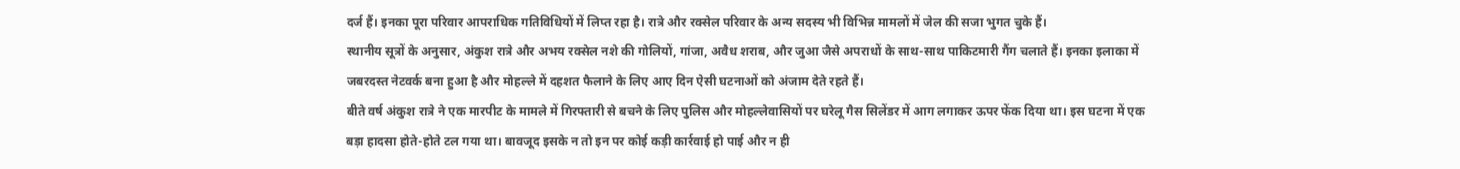दर्ज हैं। इनका पूरा परिवार आपराधिक गतिविधियों में लिप्त रहा है। रात्रे और रक्सेल परिवार के अन्य सदस्य भी विभिन्न मामलों में जेल की सजा भुगत चुके हैं।
स्थानीय सूत्रों के अनुसार, अंकुश रात्रे और अभय रक्सेल नशे की गोलियों, गांजा, अवैध शराब, और जुआ जैसे अपराधों के साथ-साथ पाकिटमारी गैंग चलाते हैं। इनका इलाका में जबरदस्त नेटवर्क बना हुआ है और मोहल्ले में दहशत फैलाने के लिए आए दिन ऐसी घटनाओं को अंजाम देते रहते हैं।
बीते वर्ष अंकुश रात्रे ने एक मारपीट के मामले में गिरफ्तारी से बचने के लिए पुलिस और मोहल्लेवासियों पर घरेलू गैस सिलेंडर में आग लगाकर ऊपर फेंक दिया था। इस घटना में एक बड़ा हादसा होते-होते टल गया था। बावजूद इसके न तो इन पर कोई कड़ी कार्रवाई हो पाई और न ही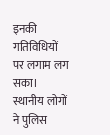इनकी गतिविधियों पर लगाम लग सका।
स्थानीय लोगों ने पुलिस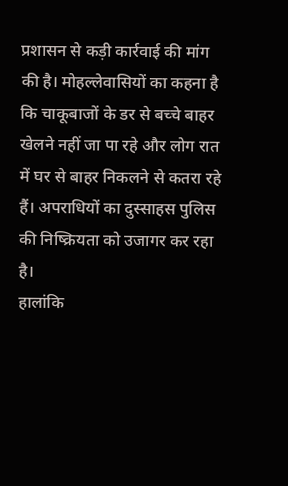प्रशासन से कड़ी कार्रवाई की मांग की है। मोहल्लेवासियों का कहना है कि चाकूबाजों के डर से बच्चे बाहर खेलने नहीं जा पा रहे और लोग रात में घर से बाहर निकलने से कतरा रहे हैं। अपराधियों का दुस्साहस पुलिस की निष्क्रियता को उजागर कर रहा है।
हालांकि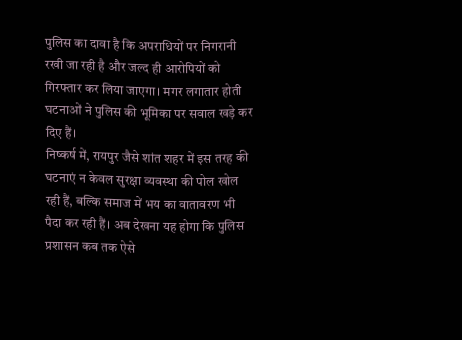पुलिस का दावा है कि अपराधियों पर निगरानी रखी जा रही है और जल्द ही आरोपियों को गिरफ्तार कर लिया जाएगा। मगर लगातार होती घटनाओं ने पुलिस की भूमिका पर सवाल खड़े कर दिए हैं।
निष्कर्ष में, रायपुर जैसे शांत शहर में इस तरह की घटनाएं न केवल सुरक्षा व्यवस्था की पोल खोल रही हैं, बल्कि समाज में भय का वातावरण भी पैदा कर रही हैं। अब देखना यह होगा कि पुलिस प्रशासन कब तक ऐसे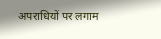अपराधियों पर लगाम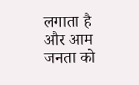लगाता है और आम जनता को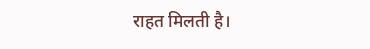राहत मिलती है।